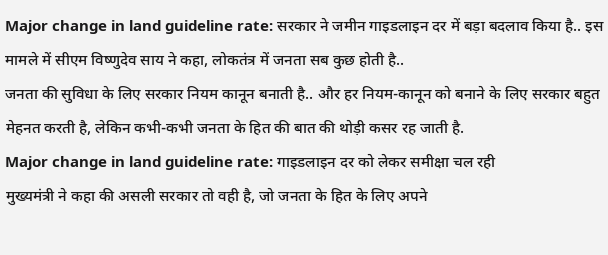Major change in land guideline rate: सरकार ने जमीन गाइडलाइन दर में बड़ा बदलाव किया है.. इस मामले में सीएम विष्णुदेव साय ने कहा, लोकतंत्र में जनता सब कुछ होती है..
जनता की सुविधा के लिए सरकार नियम कानून बनाती है.. और हर नियम-कानून को बनाने के लिए सरकार बहुत मेहनत करती है, लेकिन कभी-कभी जनता के हित की बात की थोड़ी कसर रह जाती है.
Major change in land guideline rate: गाइडलाइन दर को लेकर समीक्षा चल रही
मुख्यमंत्री ने कहा की असली सरकार तो वही है, जो जनता के हित के लिए अपने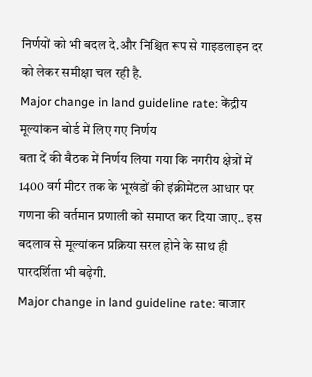निर्णयों को भी बदल दे.और निश्चित रूप से गाइडलाइन दर को लेकर समीक्षा चल रही है.
Major change in land guideline rate: केंद्रीय मूल्यांकन बोर्ड में लिए गए निर्णय
बता दें की बैठक में निर्णय लिया गया कि नगरीय क्षेत्रों में 1400 वर्ग मीटर तक के भूखंडों की इंक्रीमेंटल आधार पर गणना की वर्तमान प्रणाली को समाप्त कर दिया जाए.. इस बदलाव से मूल्यांकन प्रक्रिया सरल होने के साथ ही पारदर्शिता भी बढ़ेगी.
Major change in land guideline rate: बाजार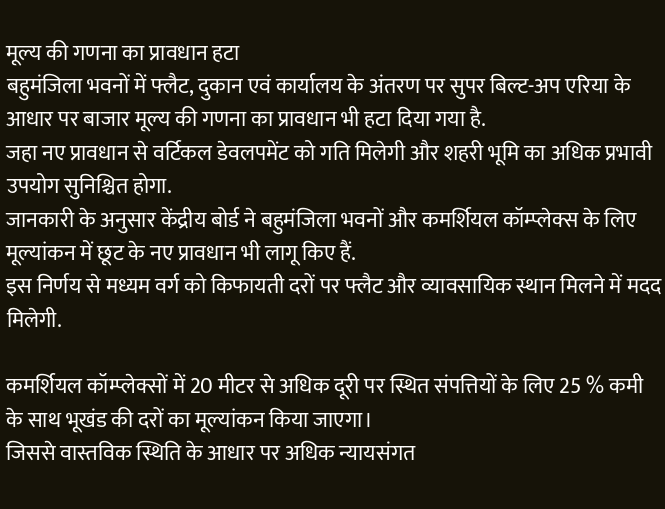मूल्य की गणना का प्रावधान हटा
बहुमंजिला भवनों में फ्लैट, दुकान एवं कार्यालय के अंतरण पर सुपर बिल्ट-अप एरिया के आधार पर बाजार मूल्य की गणना का प्रावधान भी हटा दिया गया है.
जहा नए प्रावधान से वर्टिकल डेवलपमेंट को गति मिलेगी और शहरी भूमि का अधिक प्रभावी उपयोग सुनिश्चित होगा.
जानकारी के अनुसार केंद्रीय बोर्ड ने बहुमंजिला भवनों और कमर्शियल कॉम्प्लेक्स के लिए मूल्यांकन में छूट के नए प्रावधान भी लागू किए हैं.
इस निर्णय से मध्यम वर्ग को किफायती दरों पर फ्लैट और व्यावसायिक स्थान मिलने में मदद मिलेगी.

कमर्शियल कॉम्प्लेक्सों में 20 मीटर से अधिक दूरी पर स्थित संपत्तियों के लिए 25 % कमी के साथ भूखंड की दरों का मूल्यांकन किया जाएगा।
जिससे वास्तविक स्थिति के आधार पर अधिक न्यायसंगत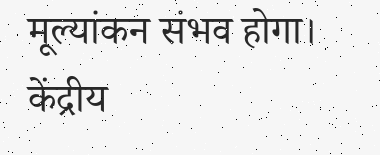मूल्यांकन संभव होगा।
केंद्रीय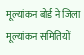मूल्यांकन बोर्ड ने जिला मूल्यांकन समितियों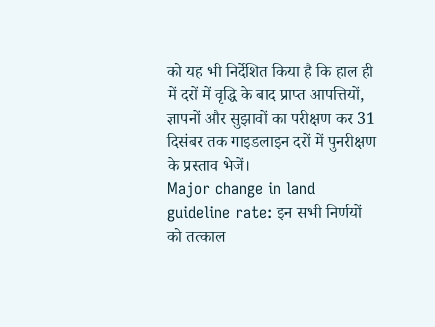को यह भी निर्देशित किया है कि हाल ही में दरों में वृद्धि के बाद प्राप्त आपत्तियों, ज्ञापनों और सुझावों का परीक्षण कर 31 दिसंबर तक गाइडलाइन दरों में पुनरीक्षण के प्रस्ताव भेजें।
Major change in land guideline rate: इन सभी निर्णयों को तत्काल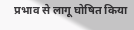प्रभाव से लागू घोषित किया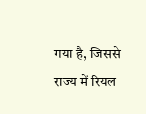गया है, जिससे राज्य में रियल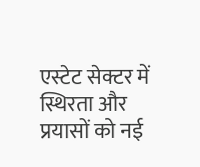एस्टेट सेक्टर में स्थिरता और प्रयासों को नई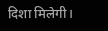दिशा मिलेगी।